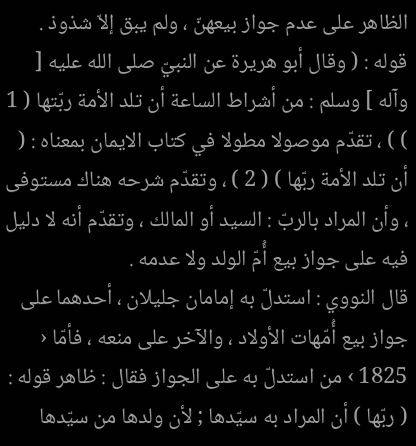الظاهر على عدم جواز بيعهنّ ، ولم يبق إلاّ شذوذ .
قوله : ( وقال أبو هريرة عن النبيّ صلى الله عليه [ وآله ] وسلم : من أشراط الساعة أن تلد الأمة ربّتها ( 1 ) ) ، تقدّم موصولا مطولا في كتاب الايمان بمعناه : ( أن تلد الأمة ربّها ) ( 2 ) ، وتقدّم شرحه هناك مستوفى ، وأن المراد بالربّ : السيد أو المالك ، وتقدّم أنه لا دليل فيه على جواز بيع أُمّ الولد ولا عدمه .
قال النووي : استدلّ به إمامان جليلان ، أحدهما على جواز بيع أُمّهات الأولاد ، والآخر على منعه ، فأمّا ‹ 1825 › من استدلّ به على الجواز فقال : ظاهر قوله : ( ربّها ) أن المراد به سيّدها ; لأن ولدها من سيّدها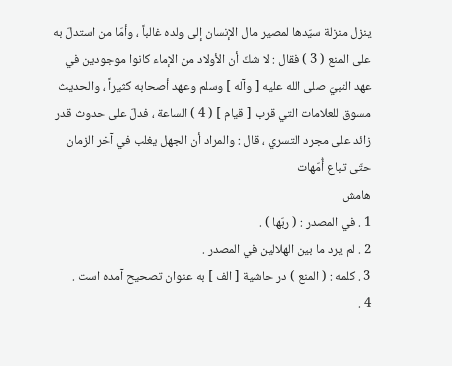ينزل منزلة سيّدها لمصير مال الإنسان إلى ولده غالباً ، وأمّا من استدلّ به على المنع ( 3 ) فقال : لا شكّ أن الأولاد من الإماء كانوا موجودين في عهد النبيّ صلى الله عليه [ وآله ] وسلم وعهد أصحابه كثيراً ، والحديث مسوق للعلامات التي قرب [ قيام ] ( 4 ) الساعة ، فدلّ على حدوث قدر زائد على مجرد التسري ، قال : والمراد أن الجهل يغلب في آخر الزمان حتّى تباع أُمّهات
هامش
1 . في المصدر : ( ربّها ) .
2 . لم يرد ما بين الهلالين في المصدر .
3 . كلمه : ( المنع ) در حاشية [ الف ] به عنوان تصحيح آمده است .
4 .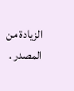الزيادة من المصدر .